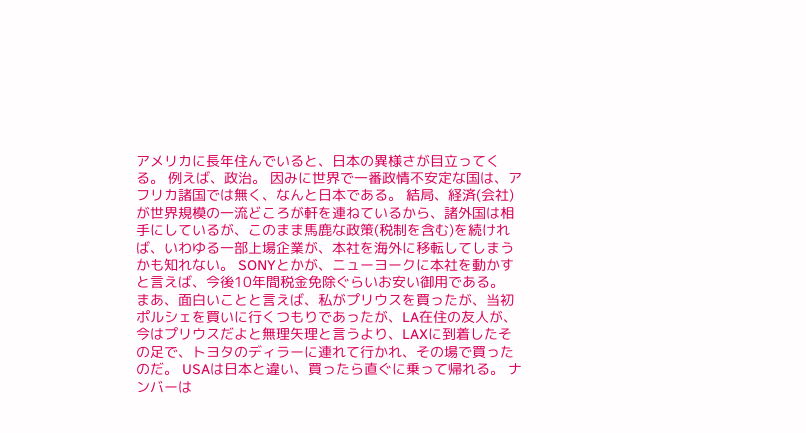アメリカに長年住んでいると、日本の異様さが目立ってくる。 例えば、政治。 因みに世界で一番政情不安定な国は、アフリカ諸国では無く、なんと日本である。 結局、経済(会社)が世界規模の一流どころが軒を連ねているから、諸外国は相手にしているが、このまま馬鹿な政策(税制を含む)を続ければ、いわゆる一部上場企業が、本社を海外に移転してしまうかも知れない。 SONYとかが、ニューヨークに本社を動かすと言えば、今後10年間税金免除ぐらいお安い御用である。
まあ、面白いことと言えば、私がプリウスを買ったが、当初ポルシェを買いに行くつもりであったが、LA在住の友人が、今はプリウスだよと無理矢理と言うより、LAXに到着したその足で、トヨタのディラーに連れて行かれ、その場で買ったのだ。 USAは日本と違い、買ったら直ぐに乗って帰れる。 ナンバーは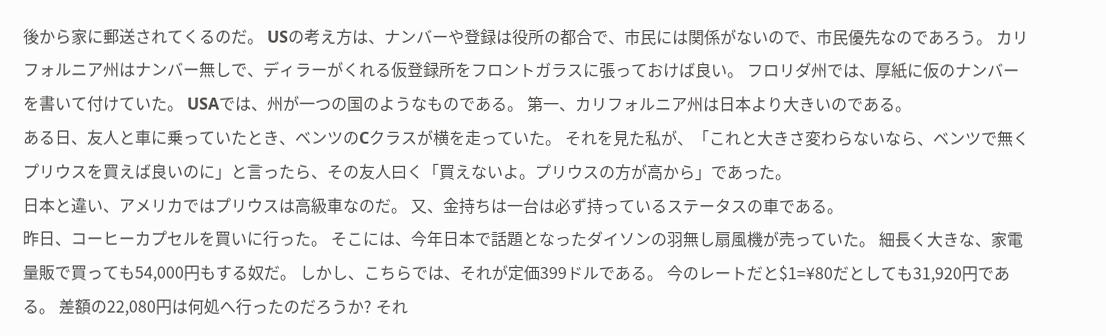後から家に郵送されてくるのだ。 USの考え方は、ナンバーや登録は役所の都合で、市民には関係がないので、市民優先なのであろう。 カリフォルニア州はナンバー無しで、ディラーがくれる仮登録所をフロントガラスに張っておけば良い。 フロリダ州では、厚紙に仮のナンバーを書いて付けていた。 USAでは、州が一つの国のようなものである。 第一、カリフォルニア州は日本より大きいのである。
ある日、友人と車に乗っていたとき、ベンツのCクラスが横を走っていた。 それを見た私が、「これと大きさ変わらないなら、ベンツで無くプリウスを買えば良いのに」と言ったら、その友人曰く「買えないよ。プリウスの方が高から」であった。
日本と違い、アメリカではプリウスは高級車なのだ。 又、金持ちは一台は必ず持っているステータスの車である。
昨日、コーヒーカプセルを買いに行った。 そこには、今年日本で話題となったダイソンの羽無し扇風機が売っていた。 細長く大きな、家電量販で買っても54,000円もする奴だ。 しかし、こちらでは、それが定価399ドルである。 今のレートだと$1=¥80だとしても31,920円である。 差額の22,080円は何処へ行ったのだろうか? それ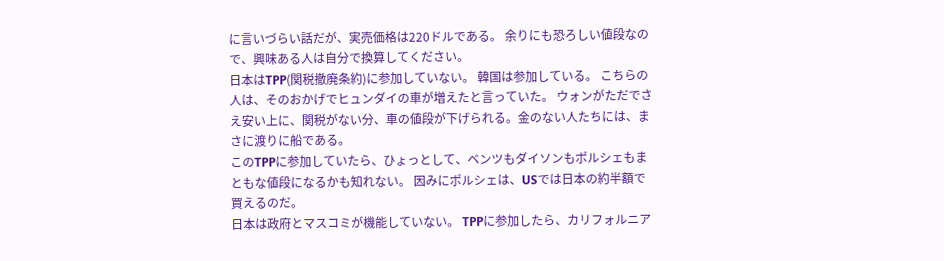に言いづらい話だが、実売価格は220ドルである。 余りにも恐ろしい値段なので、興味ある人は自分で換算してください。
日本はTPP(関税撤廃条約)に参加していない。 韓国は参加している。 こちらの人は、そのおかげでヒュンダイの車が増えたと言っていた。 ウォンがただでさえ安い上に、関税がない分、車の値段が下げられる。金のない人たちには、まさに渡りに船である。
このTPPに参加していたら、ひょっとして、ベンツもダイソンもポルシェもまともな値段になるかも知れない。 因みにポルシェは、USでは日本の約半額で買えるのだ。
日本は政府とマスコミが機能していない。 TPPに参加したら、カリフォルニア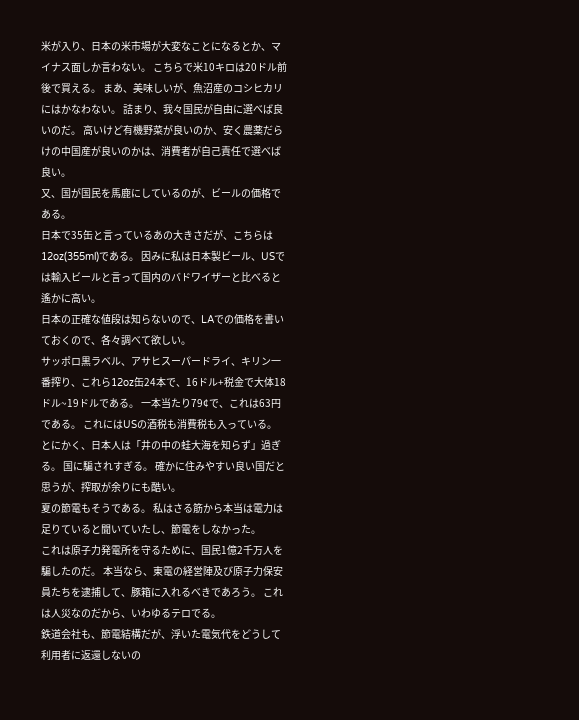米が入り、日本の米市場が大変なことになるとか、マイナス面しか言わない。 こちらで米10キロは20ドル前後で買える。 まあ、美味しいが、魚沼産のコシヒカリにはかなわない。 詰まり、我々国民が自由に選べば良いのだ。 高いけど有機野菜が良いのか、安く農薬だらけの中国産が良いのかは、消費者が自己責任で選べば良い。
又、国が国民を馬鹿にしているのが、ビールの価格である。
日本で35缶と言っているあの大きさだが、こちらは12oz(355ml)である。 因みに私は日本製ビール、USでは輸入ビールと言って国内のバドワイザーと比べると遙かに高い。
日本の正確な値段は知らないので、LAでの価格を書いておくので、各々調べて欲しい。
サッポロ黒ラベル、アサヒスーパードライ、キリン一番搾り、これら12oz缶24本で、16ドル+税金で大体18ドル~19ドルである。 一本当たり79¢で、これは63円である。 これにはUSの酒税も消費税も入っている。
とにかく、日本人は「井の中の蛙大海を知らず」過ぎる。 国に騙されすぎる。 確かに住みやすい良い国だと思うが、搾取が余りにも酷い。
夏の節電もそうである。 私はさる筋から本当は電力は足りていると聞いていたし、節電をしなかった。
これは原子力発電所を守るために、国民1億2千万人を騙したのだ。 本当なら、東電の経営陣及び原子力保安員たちを逮捕して、豚箱に入れるべきであろう。 これは人災なのだから、いわゆるテロでる。
鉄道会社も、節電結構だが、浮いた電気代をどうして利用者に返還しないの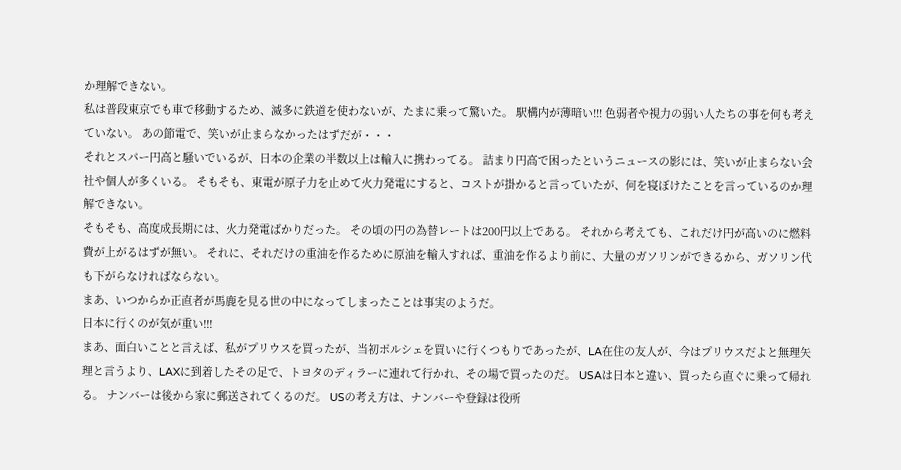か理解できない。
私は普段東京でも車で移動するため、滅多に鉄道を使わないが、たまに乗って驚いた。 駅構内が薄暗い!!! 色弱者や視力の弱い人たちの事を何も考えていない。 あの節電で、笑いが止まらなかったはずだが・・・
それとスパー円高と騒いでいるが、日本の企業の半数以上は輸入に携わってる。 詰まり円高で困ったというニュースの影には、笑いが止まらない会社や個人が多くいる。 そもそも、東電が原子力を止めて火力発電にすると、コストが掛かると言っていたが、何を寝ぼけたことを言っているのか理解できない。
そもそも、高度成長期には、火力発電ばかりだった。 その頃の円の為替レートは200円以上である。 それから考えても、これだけ円が高いのに燃料費が上がるはずが無い。 それに、それだけの重油を作るために原油を輸入すれば、重油を作るより前に、大量のガソリンができるから、ガソリン代も下がらなければならない。
まあ、いつからか正直者が馬鹿を見る世の中になってしまったことは事実のようだ。
日本に行くのが気が重い!!!
まあ、面白いことと言えば、私がプリウスを買ったが、当初ポルシェを買いに行くつもりであったが、LA在住の友人が、今はプリウスだよと無理矢理と言うより、LAXに到着したその足で、トヨタのディラーに連れて行かれ、その場で買ったのだ。 USAは日本と違い、買ったら直ぐに乗って帰れる。 ナンバーは後から家に郵送されてくるのだ。 USの考え方は、ナンバーや登録は役所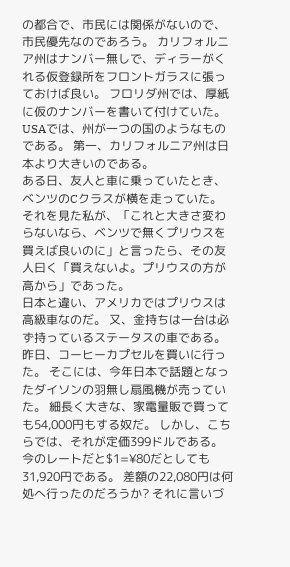の都合で、市民には関係がないので、市民優先なのであろう。 カリフォルニア州はナンバー無しで、ディラーがくれる仮登録所をフロントガラスに張っておけば良い。 フロリダ州では、厚紙に仮のナンバーを書いて付けていた。 USAでは、州が一つの国のようなものである。 第一、カリフォルニア州は日本より大きいのである。
ある日、友人と車に乗っていたとき、ベンツのCクラスが横を走っていた。 それを見た私が、「これと大きさ変わらないなら、ベンツで無くプリウスを買えば良いのに」と言ったら、その友人曰く「買えないよ。プリウスの方が高から」であった。
日本と違い、アメリカではプリウスは高級車なのだ。 又、金持ちは一台は必ず持っているステータスの車である。
昨日、コーヒーカプセルを買いに行った。 そこには、今年日本で話題となったダイソンの羽無し扇風機が売っていた。 細長く大きな、家電量販で買っても54,000円もする奴だ。 しかし、こちらでは、それが定価399ドルである。 今のレートだと$1=¥80だとしても31,920円である。 差額の22,080円は何処へ行ったのだろうか? それに言いづ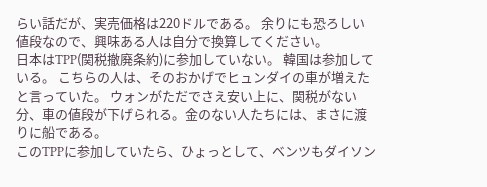らい話だが、実売価格は220ドルである。 余りにも恐ろしい値段なので、興味ある人は自分で換算してください。
日本はTPP(関税撤廃条約)に参加していない。 韓国は参加している。 こちらの人は、そのおかげでヒュンダイの車が増えたと言っていた。 ウォンがただでさえ安い上に、関税がない分、車の値段が下げられる。金のない人たちには、まさに渡りに船である。
このTPPに参加していたら、ひょっとして、ベンツもダイソン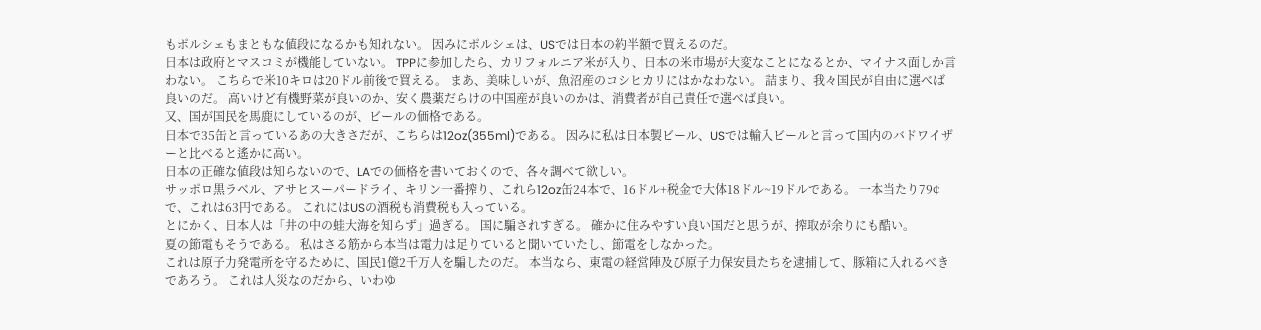もポルシェもまともな値段になるかも知れない。 因みにポルシェは、USでは日本の約半額で買えるのだ。
日本は政府とマスコミが機能していない。 TPPに参加したら、カリフォルニア米が入り、日本の米市場が大変なことになるとか、マイナス面しか言わない。 こちらで米10キロは20ドル前後で買える。 まあ、美味しいが、魚沼産のコシヒカリにはかなわない。 詰まり、我々国民が自由に選べば良いのだ。 高いけど有機野菜が良いのか、安く農薬だらけの中国産が良いのかは、消費者が自己責任で選べば良い。
又、国が国民を馬鹿にしているのが、ビールの価格である。
日本で35缶と言っているあの大きさだが、こちらは12oz(355ml)である。 因みに私は日本製ビール、USでは輸入ビールと言って国内のバドワイザーと比べると遙かに高い。
日本の正確な値段は知らないので、LAでの価格を書いておくので、各々調べて欲しい。
サッポロ黒ラベル、アサヒスーパードライ、キリン一番搾り、これら12oz缶24本で、16ドル+税金で大体18ドル~19ドルである。 一本当たり79¢で、これは63円である。 これにはUSの酒税も消費税も入っている。
とにかく、日本人は「井の中の蛙大海を知らず」過ぎる。 国に騙されすぎる。 確かに住みやすい良い国だと思うが、搾取が余りにも酷い。
夏の節電もそうである。 私はさる筋から本当は電力は足りていると聞いていたし、節電をしなかった。
これは原子力発電所を守るために、国民1億2千万人を騙したのだ。 本当なら、東電の経営陣及び原子力保安員たちを逮捕して、豚箱に入れるべきであろう。 これは人災なのだから、いわゆ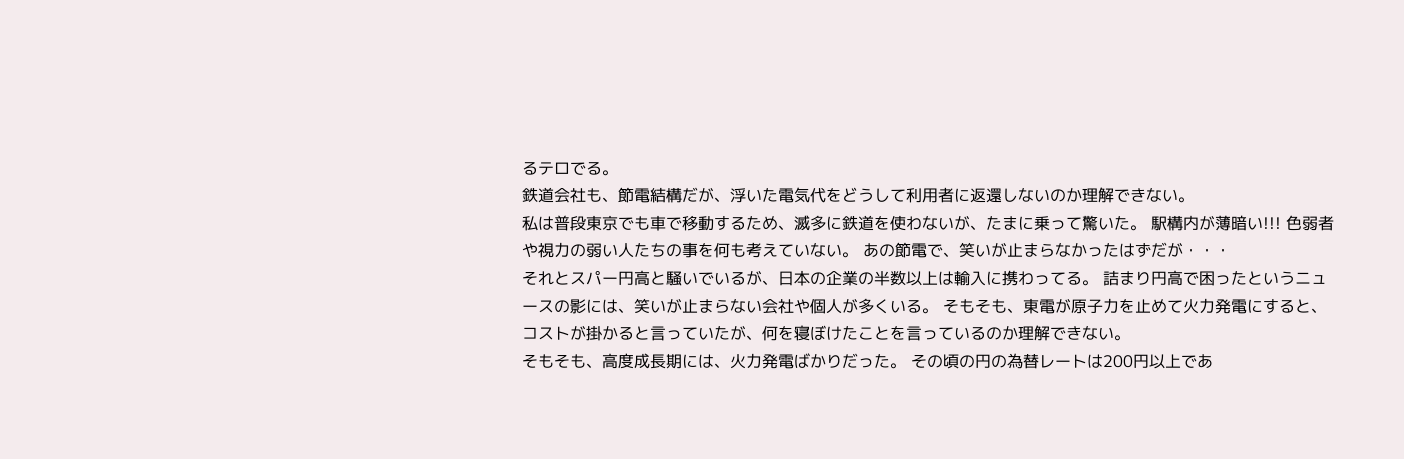るテロでる。
鉄道会社も、節電結構だが、浮いた電気代をどうして利用者に返還しないのか理解できない。
私は普段東京でも車で移動するため、滅多に鉄道を使わないが、たまに乗って驚いた。 駅構内が薄暗い!!! 色弱者や視力の弱い人たちの事を何も考えていない。 あの節電で、笑いが止まらなかったはずだが・・・
それとスパー円高と騒いでいるが、日本の企業の半数以上は輸入に携わってる。 詰まり円高で困ったというニュースの影には、笑いが止まらない会社や個人が多くいる。 そもそも、東電が原子力を止めて火力発電にすると、コストが掛かると言っていたが、何を寝ぼけたことを言っているのか理解できない。
そもそも、高度成長期には、火力発電ばかりだった。 その頃の円の為替レートは200円以上であ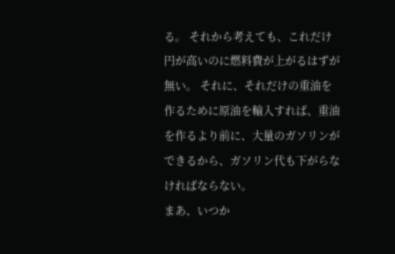る。 それから考えても、これだけ円が高いのに燃料費が上がるはずが無い。 それに、それだけの重油を作るために原油を輸入すれば、重油を作るより前に、大量のガソリンができるから、ガソリン代も下がらなければならない。
まあ、いつか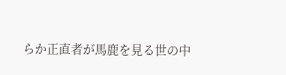らか正直者が馬鹿を見る世の中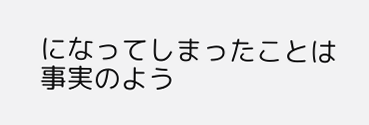になってしまったことは事実のよう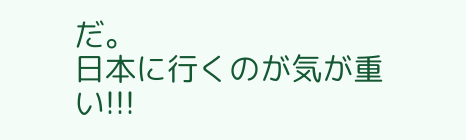だ。
日本に行くのが気が重い!!!